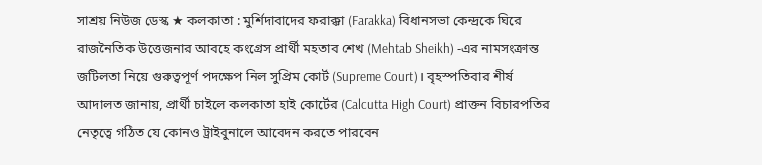সাশ্রয় নিউজ ডেস্ক ★ কলকাতা : মুর্শিদাবাদের ফরাক্কা (Farakka) বিধানসভা কেন্দ্রকে ঘিরে রাজনৈতিক উত্তেজনার আবহে কংগ্রেস প্রার্থী মহতাব শেখ (Mehtab Sheikh) -এর নামসংক্রান্ত জটিলতা নিয়ে গুরুত্বপূর্ণ পদক্ষেপ নিল সুপ্রিম কোর্ট (Supreme Court)। বৃহস্পতিবার শীর্ষ আদালত জানায়, প্রার্থী চাইলে কলকাতা হাই কোর্টের (Calcutta High Court) প্রাক্তন বিচারপতির নেতৃত্বে গঠিত যে কোনও ট্রাইবুনালে আবেদন করতে পারবেন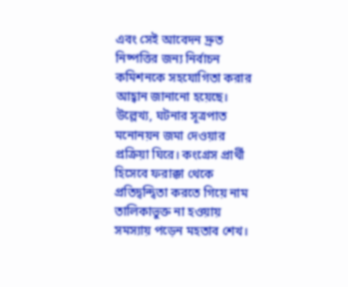এবং সেই আবেদন দ্রুত নিষ্পত্তির জন্য নির্বাচন কমিশনকে সহযোগিতা করার আহ্বান জানানো হয়েছে।
উল্লেখ্য, ঘটনার সূত্রপাত মনোনয়ন জমা দেওয়ার প্রক্রিয়া ঘিরে। কংগ্রেস প্রার্থী হিসেবে ফরাক্কা থেকে প্রতিদ্বন্দ্বিতা করতে গিয়ে নাম তালিকাভুক্ত না হওয়ায় সমস্যায় পড়েন মহতাব শেখ।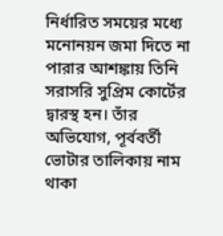নির্ধারিত সময়ের মধ্যে মনোনয়ন জমা দিতে না পারার আশঙ্কায় তিনি সরাসরি সুপ্রিম কোর্টের দ্বারস্থ হন। তাঁর অভিযোগ, পূর্ববর্তী ভোটার তালিকায় নাম থাকা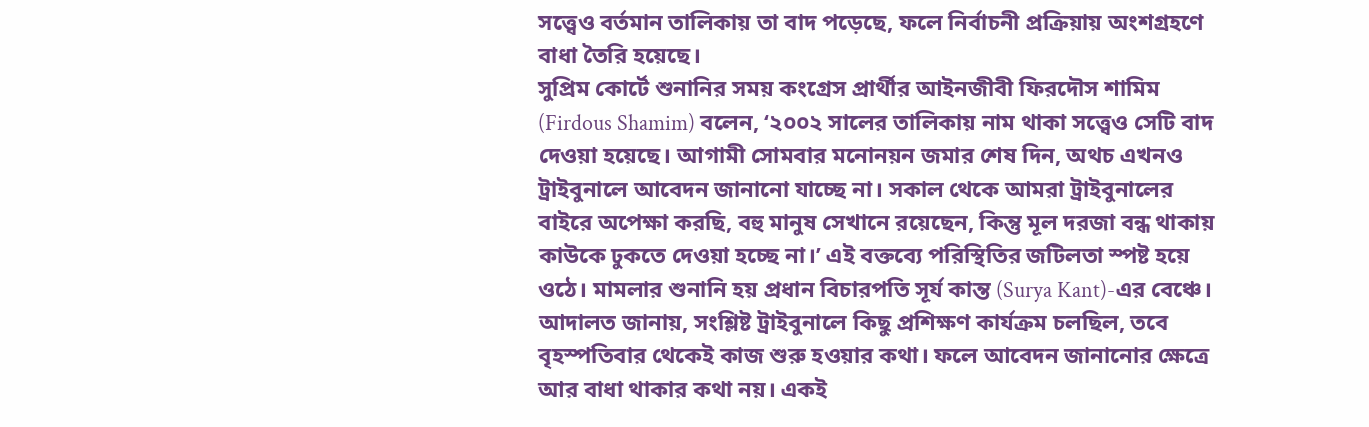সত্ত্বেও বর্তমান তালিকায় তা বাদ পড়েছে, ফলে নির্বাচনী প্রক্রিয়ায় অংশগ্রহণে বাধা তৈরি হয়েছে।
সুপ্রিম কোর্টে শুনানির সময় কংগ্রেস প্রার্থীর আইনজীবী ফিরদৌস শামিম (Firdous Shamim) বলেন, ‘২০০২ সালের তালিকায় নাম থাকা সত্ত্বেও সেটি বাদ দেওয়া হয়েছে। আগামী সোমবার মনোনয়ন জমার শেষ দিন, অথচ এখনও ট্রাইবুনালে আবেদন জানানো যাচ্ছে না। সকাল থেকে আমরা ট্রাইবুনালের বাইরে অপেক্ষা করছি, বহু মানুষ সেখানে রয়েছেন, কিন্তু মূল দরজা বন্ধ থাকায় কাউকে ঢুকতে দেওয়া হচ্ছে না।’ এই বক্তব্যে পরিস্থিতির জটিলতা স্পষ্ট হয়ে ওঠে। মামলার শুনানি হয় প্রধান বিচারপতি সূর্য কান্ত (Surya Kant)-এর বেঞ্চে। আদালত জানায়, সংশ্লিষ্ট ট্রাইবুনালে কিছু প্রশিক্ষণ কার্যক্রম চলছিল, তবে বৃহস্পতিবার থেকেই কাজ শুরু হওয়ার কথা। ফলে আবেদন জানানোর ক্ষেত্রে আর বাধা থাকার কথা নয়। একই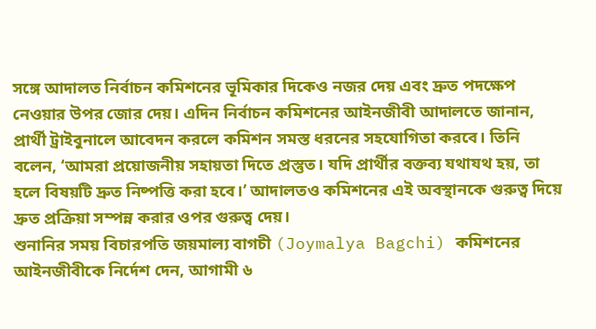সঙ্গে আদালত নির্বাচন কমিশনের ভূমিকার দিকেও নজর দেয় এবং দ্রুত পদক্ষেপ নেওয়ার উপর জোর দেয়। এদিন নির্বাচন কমিশনের আইনজীবী আদালতে জানান, প্রার্থী ট্রাইবুনালে আবেদন করলে কমিশন সমস্ত ধরনের সহযোগিতা করবে। তিনি বলেন, ‘আমরা প্রয়োজনীয় সহায়তা দিতে প্রস্তুত। যদি প্রার্থীর বক্তব্য যথাযথ হয়, তা হলে বিষয়টি দ্রুত নিষ্পত্তি করা হবে।’ আদালতও কমিশনের এই অবস্থানকে গুরুত্ব দিয়ে দ্রুত প্রক্রিয়া সম্পন্ন করার ওপর গুরুত্ব দেয়।
শুনানির সময় বিচারপতি জয়মাল্য বাগচী (Joymalya Bagchi) কমিশনের আইনজীবীকে নির্দেশ দেন, আগামী ৬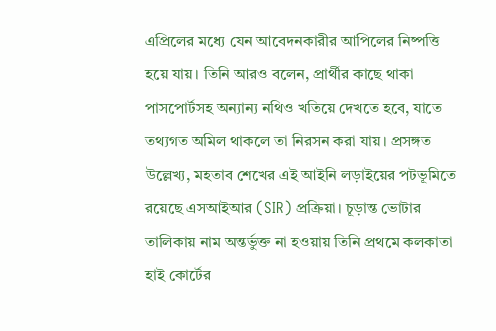এপ্রিলের মধ্যে যেন আবেদনকারীর আপিলের নিষ্পত্তি হয়ে যায়। তিনি আরও বলেন, প্রার্থীর কাছে থাকা পাসপোর্টসহ অন্যান্য নথিও খতিয়ে দেখতে হবে, যাতে তথ্যগত অমিল থাকলে তা নিরসন করা যায়। প্রসঙ্গত উল্লেখ্য, মহতাব শেখের এই আইনি লড়াইয়ের পটভূমিতে রয়েছে এসআইআর (SIR) প্রক্রিয়া। চূড়ান্ত ভোটার তালিকায় নাম অন্তর্ভুক্ত না হওয়ায় তিনি প্রথমে কলকাতা হাই কোর্টের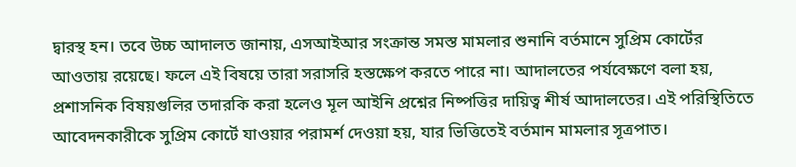দ্বারস্থ হন। তবে উচ্চ আদালত জানায়, এসআইআর সংক্রান্ত সমস্ত মামলার শুনানি বর্তমানে সুপ্রিম কোর্টের আওতায় রয়েছে। ফলে এই বিষয়ে তারা সরাসরি হস্তক্ষেপ করতে পারে না। আদালতের পর্যবেক্ষণে বলা হয়, প্রশাসনিক বিষয়গুলির তদারকি করা হলেও মূল আইনি প্রশ্নের নিষ্পত্তির দায়িত্ব শীর্ষ আদালতের। এই পরিস্থিতিতে আবেদনকারীকে সুপ্রিম কোর্টে যাওয়ার পরামর্শ দেওয়া হয়, যার ভিত্তিতেই বর্তমান মামলার সূত্রপাত।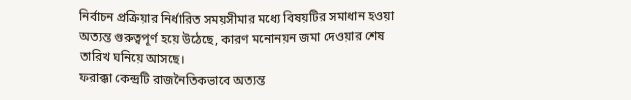নির্বাচন প্রক্রিয়ার নির্ধারিত সময়সীমার মধ্যে বিষয়টির সমাধান হওয়া অত্যন্ত গুরুত্বপূর্ণ হয়ে উঠেছে, কারণ মনোনয়ন জমা দেওয়ার শেষ তারিখ ঘনিয়ে আসছে।
ফরাক্কা কেন্দ্রটি রাজনৈতিকভাবে অত্যন্ত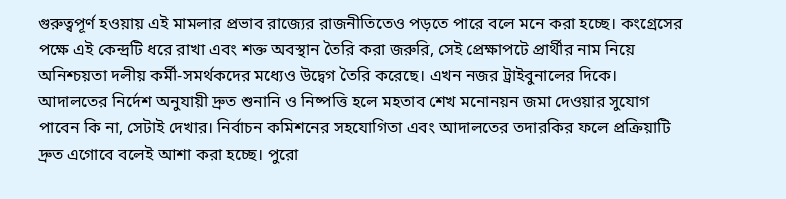গুরুত্বপূর্ণ হওয়ায় এই মামলার প্রভাব রাজ্যের রাজনীতিতেও পড়তে পারে বলে মনে করা হচ্ছে। কংগ্রেসের পক্ষে এই কেন্দ্রটি ধরে রাখা এবং শক্ত অবস্থান তৈরি করা জরুরি, সেই প্রেক্ষাপটে প্রার্থীর নাম নিয়ে অনিশ্চয়তা দলীয় কর্মী-সমর্থকদের মধ্যেও উদ্বেগ তৈরি করেছে। এখন নজর ট্রাইবুনালের দিকে। আদালতের নির্দেশ অনুযায়ী দ্রুত শুনানি ও নিষ্পত্তি হলে মহতাব শেখ মনোনয়ন জমা দেওয়ার সুযোগ পাবেন কি না, সেটাই দেখার। নির্বাচন কমিশনের সহযোগিতা এবং আদালতের তদারকির ফলে প্রক্রিয়াটি দ্রুত এগোবে বলেই আশা করা হচ্ছে। পুরো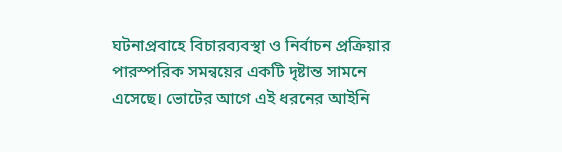ঘটনাপ্রবাহে বিচারব্যবস্থা ও নির্বাচন প্রক্রিয়ার পারস্পরিক সমন্বয়ের একটি দৃষ্টান্ত সামনে এসেছে। ভোটের আগে এই ধরনের আইনি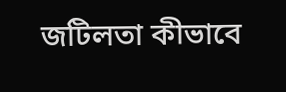জটিলতা কীভাবে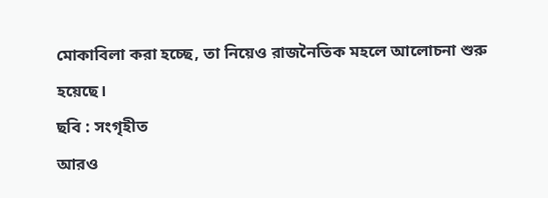মোকাবিলা করা হচ্ছে, তা নিয়েও রাজনৈতিক মহলে আলোচনা শুরু হয়েছে।
ছবি : সংগৃহীত
আরও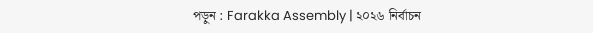পড়ুন : Farakka Assembly | ২০২৬ নির্বাচন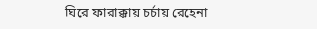ঘিরে ফারাক্কায় চর্চায় রেহেনা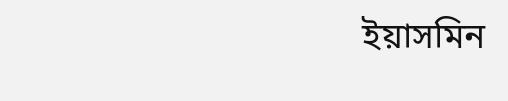ইয়াসমিন